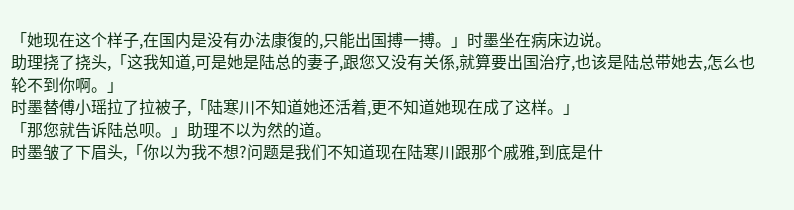「她现在这个样子,在国内是没有办法康復的,只能出国搏一搏。」时墨坐在病床边说。
助理挠了挠头,「这我知道,可是她是陆总的妻子,跟您又没有关係,就算要出国治疗,也该是陆总带她去,怎么也轮不到你啊。」
时墨替傅小瑶拉了拉被子,「陆寒川不知道她还活着,更不知道她现在成了这样。」
「那您就告诉陆总呗。」助理不以为然的道。
时墨皱了下眉头,「你以为我不想?问题是我们不知道现在陆寒川跟那个戚雅,到底是什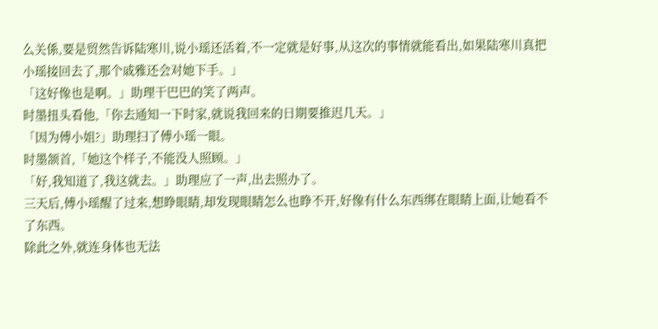么关係,要是贸然告诉陆寒川,说小瑶还活着,不一定就是好事,从这次的事情就能看出,如果陆寒川真把小瑶接回去了,那个戚雅还会对她下手。」
「这好像也是啊。」助理干巴巴的笑了两声。
时墨扭头看他,「你去通知一下时家,就说我回来的日期要推迟几天。」
「因为傅小姐?」助理扫了傅小瑶一眼。
时墨颔首,「她这个样子,不能没人照顾。」
「好,我知道了,我这就去。」助理应了一声,出去照办了。
三天后,傅小瑶醒了过来,想睁眼睛,却发现眼睛怎么也睁不开,好像有什么东西绑在眼睛上面,让她看不了东西。
除此之外,就连身体也无法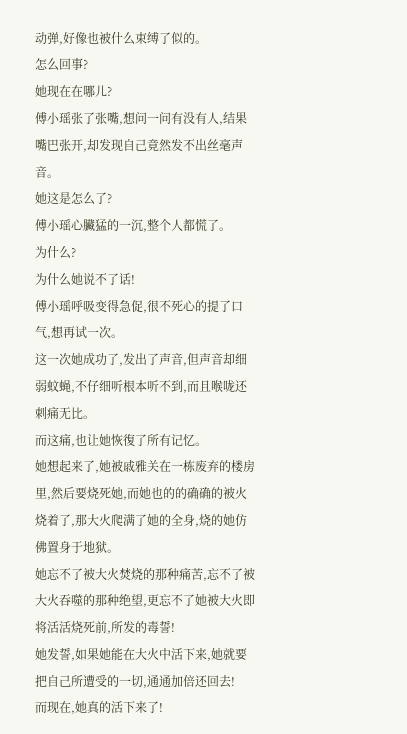动弹,好像也被什么束缚了似的。
怎么回事?
她现在在哪儿?
傅小瑶张了张嘴,想问一问有没有人,结果嘴巴张开,却发现自己竟然发不出丝毫声音。
她这是怎么了?
傅小瑶心臟猛的一沉,整个人都慌了。
为什么?
为什么她说不了话!
傅小瑶呼吸变得急促,很不死心的提了口气,想再试一次。
这一次她成功了,发出了声音,但声音却细弱蚊蝇,不仔细听根本听不到,而且喉咙还刺痛无比。
而这痛,也让她恢復了所有记忆。
她想起来了,她被戚雅关在一栋废弃的楼房里,然后要烧死她,而她也的的确确的被火烧着了,那大火爬满了她的全身,烧的她仿佛置身于地狱。
她忘不了被大火焚烧的那种痛苦,忘不了被大火吞噬的那种绝望,更忘不了她被大火即将活活烧死前,所发的毒誓!
她发誓,如果她能在大火中活下来,她就要把自己所遭受的一切,通通加倍还回去!
而现在,她真的活下来了!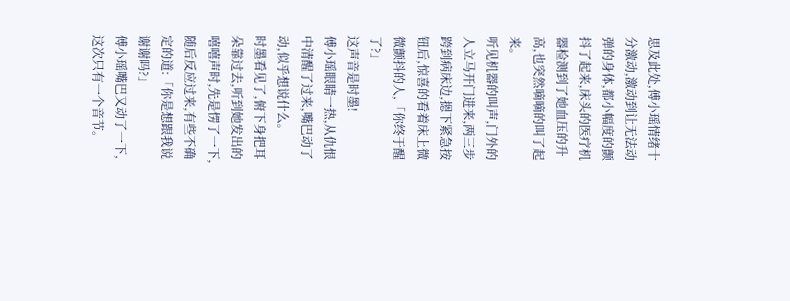思及此处,傅小瑶情绪十分激动,激动到让无法动弹的身体,都小幅度的颤抖了起来,床头的医疗机器检测到了她血压的升高,也突然嘀嘀的叫了起来。
听见机器的叫声,门外的人立马开门进来,两三步跨到病床边,摁下紧急按钮后,惊喜的看着床上微微颤抖的人,「你终于醒了?」
这声音是时墨!
傅小瑶眼睛一热,从仇恨中清醒了过来,嘴巴动了动,似乎想说什么。
时墨看见了,俯下身把耳朵靠过去,听到她发出的嘻嘻声时,先是愣了一下,随后反应过来,有些不确定的道:「你是想跟我说谢谢吗?」
傅小瑶嘴巴又动了一下,这次只有一个音节。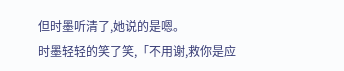但时墨听清了,她说的是嗯。
时墨轻轻的笑了笑,「不用谢,救你是应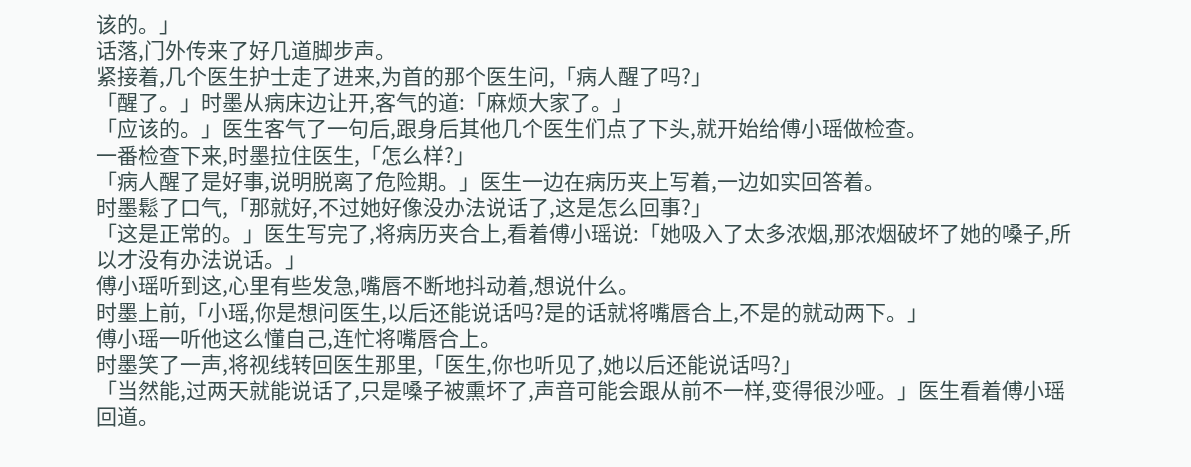该的。」
话落,门外传来了好几道脚步声。
紧接着,几个医生护士走了进来,为首的那个医生问,「病人醒了吗?」
「醒了。」时墨从病床边让开,客气的道:「麻烦大家了。」
「应该的。」医生客气了一句后,跟身后其他几个医生们点了下头,就开始给傅小瑶做检查。
一番检查下来,时墨拉住医生,「怎么样?」
「病人醒了是好事,说明脱离了危险期。」医生一边在病历夹上写着,一边如实回答着。
时墨鬆了口气,「那就好,不过她好像没办法说话了,这是怎么回事?」
「这是正常的。」医生写完了,将病历夹合上,看着傅小瑶说:「她吸入了太多浓烟,那浓烟破坏了她的嗓子,所以才没有办法说话。」
傅小瑶听到这,心里有些发急,嘴唇不断地抖动着,想说什么。
时墨上前,「小瑶,你是想问医生,以后还能说话吗?是的话就将嘴唇合上,不是的就动两下。」
傅小瑶一听他这么懂自己,连忙将嘴唇合上。
时墨笑了一声,将视线转回医生那里,「医生,你也听见了,她以后还能说话吗?」
「当然能,过两天就能说话了,只是嗓子被熏坏了,声音可能会跟从前不一样,变得很沙哑。」医生看着傅小瑶回道。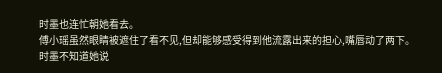时墨也连忙朝她看去。
傅小瑶虽然眼睛被遮住了看不见,但却能够感受得到他流露出来的担心,嘴唇动了两下。
时墨不知道她说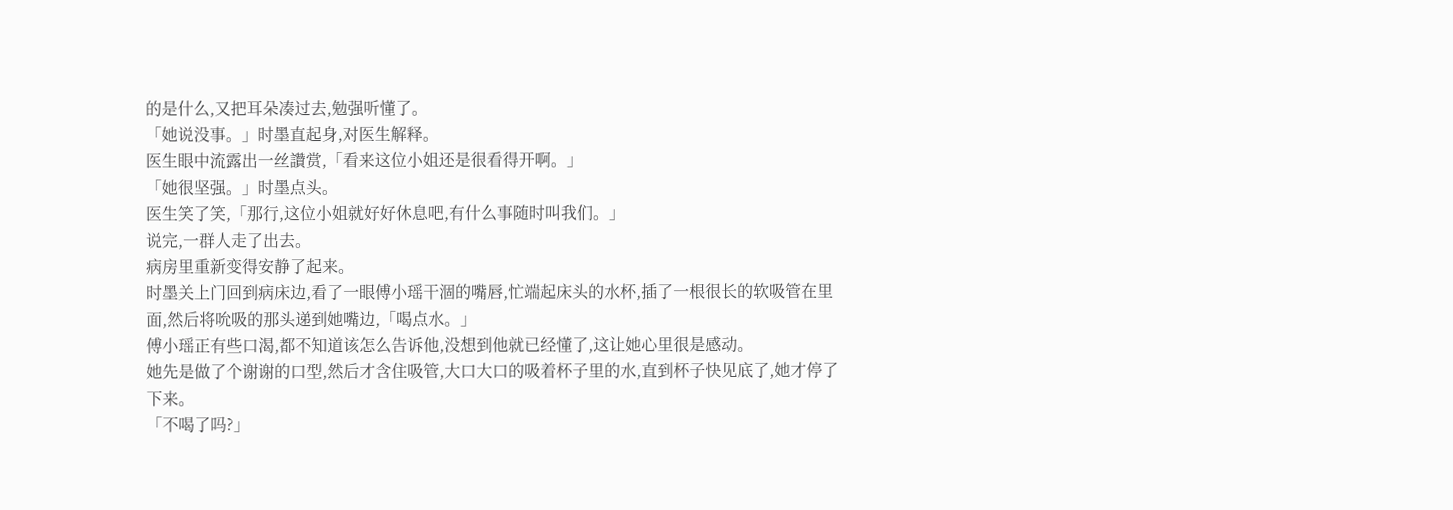的是什么,又把耳朵凑过去,勉强听懂了。
「她说没事。」时墨直起身,对医生解释。
医生眼中流露出一丝讚赏,「看来这位小姐还是很看得开啊。」
「她很坚强。」时墨点头。
医生笑了笑,「那行,这位小姐就好好休息吧,有什么事随时叫我们。」
说完,一群人走了出去。
病房里重新变得安静了起来。
时墨关上门回到病床边,看了一眼傅小瑶干涸的嘴唇,忙端起床头的水杯,插了一根很长的软吸管在里面,然后将吮吸的那头递到她嘴边,「喝点水。」
傅小瑶正有些口渴,都不知道该怎么告诉他,没想到他就已经懂了,这让她心里很是感动。
她先是做了个谢谢的口型,然后才含住吸管,大口大口的吸着杯子里的水,直到杯子快见底了,她才停了下来。
「不喝了吗?」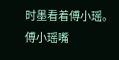时墨看着傅小瑶。
傅小瑶嘴